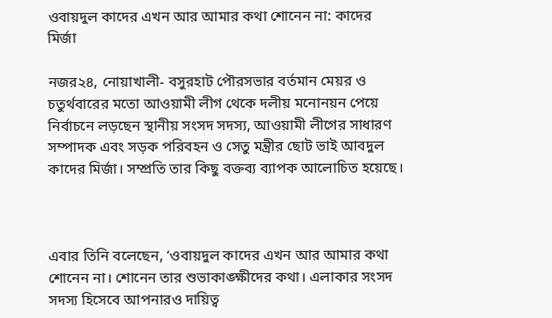ওবায়দুল কাদের এখন আর আমার কথা শোনেন না: কাদের মির্জা

নজর২৪, নোয়াখালী- বসুরহাট পৌরসভার বর্তমান মেয়র ও চতুর্থবারের মতো আওয়ামী লীগ থেকে দলীয় মনোনয়ন পেয়ে নির্বাচনে লড়ছেন স্থানীয় সংসদ সদস্য, আওয়ামী লীগের সাধারণ সম্পাদক এবং সড়ক পরিবহন ও সেতু মন্ত্রীর ছোট ভাই আবদুল কাদের মির্জা। সম্প্রতি তার কিছু বক্তব্য ব্যাপক আলোচিত হয়েছে।



এবার তিনি বলেছেন, ‘ওবায়দুল কাদের এখন আর আমার কথা শোনেন না। শোনেন তার শুভাকাঙ্ক্ষীদের কথা। এলাকার সংসদ সদস্য হিসেবে আপনারও দায়িত্ব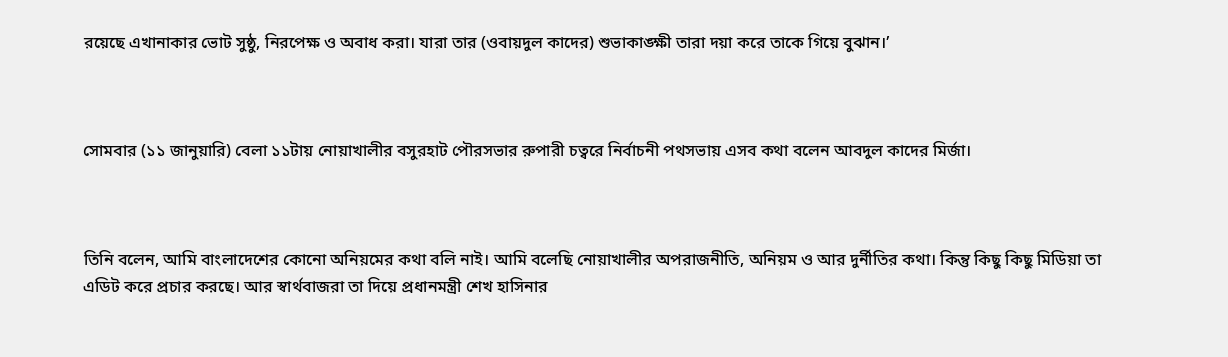রয়েছে এখানাকার ভোট সুষ্ঠু, নিরপেক্ষ ও অবাধ করা। যারা তার (ওবায়দুল কাদের) শুভাকাঙ্ক্ষী তারা দয়া করে তাকে গিয়ে বুঝান।’



সোমবার (১১ জানুয়ারি) বেলা ১১টায় নোয়াখালীর বসুরহাট পৌরসভার রুপারী চত্বরে নির্বাচনী পথসভায় এসব কথা বলেন আবদুল কাদের মির্জা।



তিনি বলেন, আমি বাংলাদেশের কোনো অনিয়মের কথা বলি নাই। আমি বলেছি নোয়াখালীর অপরাজনীতি, অনিয়ম ও আর দুর্নীতির কথা। কিন্তু কিছু কিছু মিডিয়া তা এডিট করে প্রচার করছে। আর স্বার্থবাজরা তা দিয়ে প্রধানমন্ত্রী শেখ হাসিনার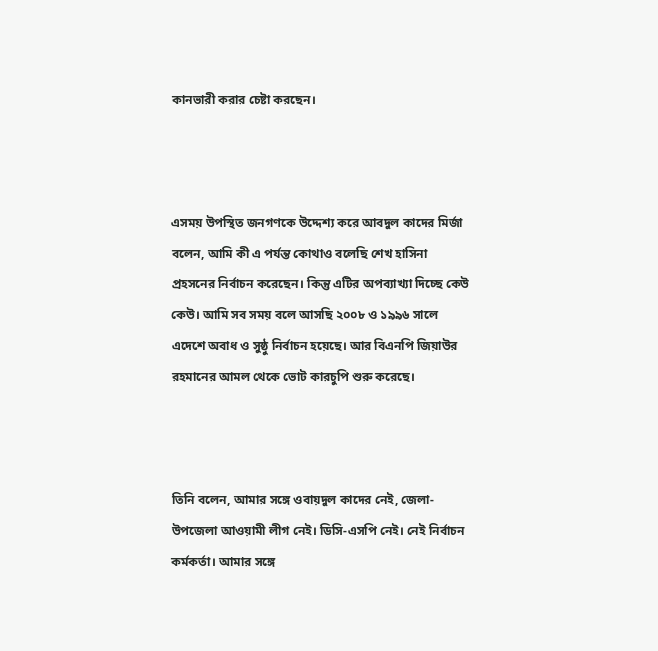কানভারী করার চেষ্টা করছেন।



এসময় উপস্থিত জনগণকে উদ্দেশ্য করে আবদুল কাদের মির্জা বলেন, আমি কী এ পর্যন্ত কোথাও বলেছি শেখ হাসিনা প্রহসনের নির্বাচন করেছেন। কিন্তু এটির অপব্যাখ্যা দিচ্ছে কেউ কেউ। আমি সব সময় বলে আসছি ২০০৮ ও ১৯৯৬ সালে এদেশে অবাধ ও সুষ্ঠু নির্বাচন হয়েছে। আর বিএনপি জিয়াউর রহমানের আমল থেকে ভোট কারচুপি শুরু করেছে।



তিনি বলেন, আমার সঙ্গে ওবায়দুল কাদের নেই, জেলা-উপজেলা আওয়ামী লীগ নেই। ডিসি-এসপি নেই। নেই নির্বাচন কর্মকর্তা। আমার সঙ্গে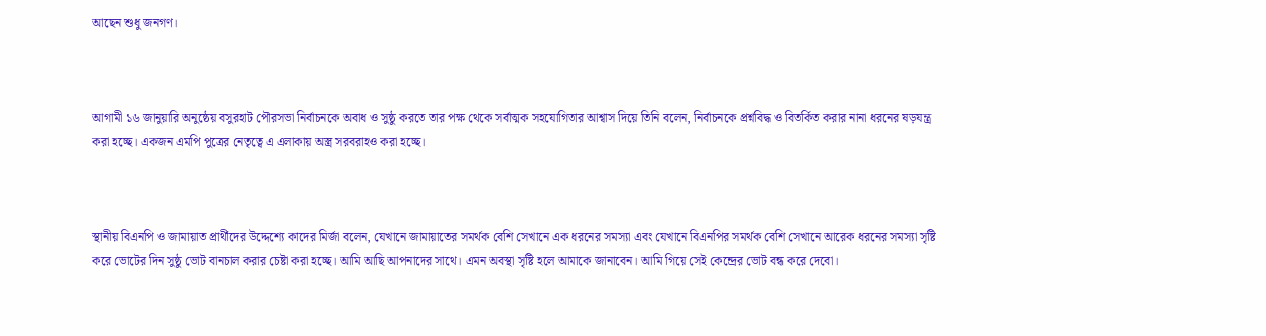আছেন শুধু জনগণ।



আগামী ১৬ জানুয়ারি অনুষ্ঠেয় বসুরহাট পৌরসভা নির্বাচনকে অবাধ ও সুষ্ঠু করতে তার পক্ষ থেকে সর্বাত্মক সহযোগিতার আশ্বাস দিয়ে তিনি বলেন, নির্বাচনকে প্রশ্নবিদ্ধ ও বিতর্কিত করার নানা ধরনের ষড়যন্ত্র করা হচ্ছে। একজন এমপি পুত্রের নেতৃত্বে এ এলাকায় অস্ত্র সরবরাহও করা হচ্ছে।



স্থানীয় বিএনপি ও জামায়াত প্রার্থীদের উদ্দেশ্যে কাদের মির্জা বলেন, যেখানে জামায়াতের সমর্থক বেশি সেখানে এক ধরনের সমস্যা এবং যেখানে বিএনপির সমর্থক বেশি সেখানে আরেক ধরনের সমস্যা সৃষ্টি করে ভোটের দিন সুষ্ঠু ভোট বানচাল করার চেষ্টা করা হচ্ছে। আমি আছি আপনাদের সাথে। এমন অবস্থা সৃষ্টি হলে আমাকে জানাবেন। আমি গিয়ে সেই কেন্দ্রের ভোট বন্ধ করে দেবো।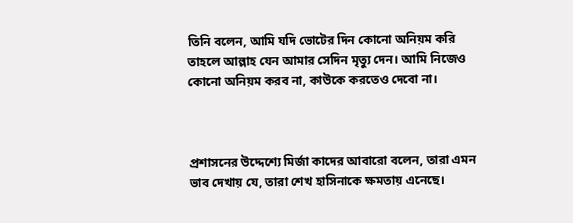তিনি বলেন, আমি যদি ভোটের দিন কোনো অনিয়ম করি তাহলে আল্লাহ যেন আমার সেদিন মৃত্যু দেন। আমি নিজেও কোনো অনিয়ম করব না, কাউকে করতেও দেবো না।



প্রশাসনের উদ্দেশ্যে মির্জা কাদের আবারো বলেন, তারা এমন ভাব দেখায় যে, তারা শেখ হাসিনাকে ক্ষমতায় এনেছে।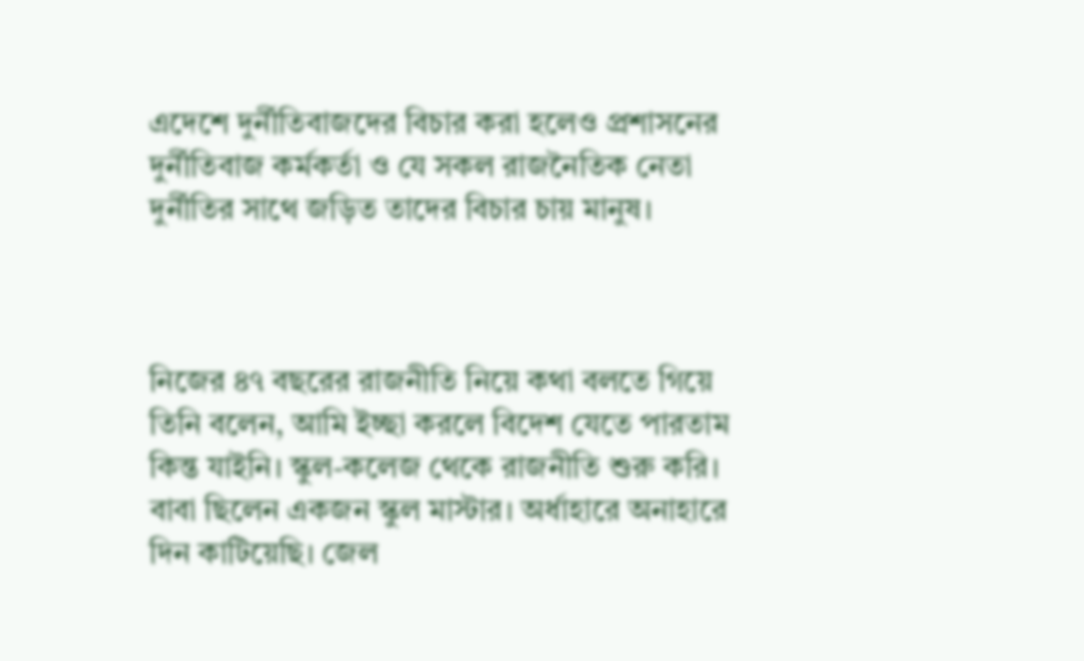এদেশে দুর্নীতিবাজদের বিচার করা হলেও প্রশাসনের দুর্নীতিবাজ কর্মকর্তা ও যে সকল রাজনৈতিক নেতা দুর্নীতির সাথে জড়িত তাদের বিচার চায় মানুষ।



নিজের ৪৭ বছরের রাজনীতি নিয়ে কথা বলতে গিয়ে তিনি বলেন, আমি ইচ্ছা করলে বিদেশ যেতে পারতাম কিন্ত যাইনি। স্কুল-কলেজ থেকে রাজনীতি শুরু করি। বাবা ছিলেন একজন স্কুল মাস্টার। অর্ধাহারে অনাহারে দিন কাটিয়েছি। জেল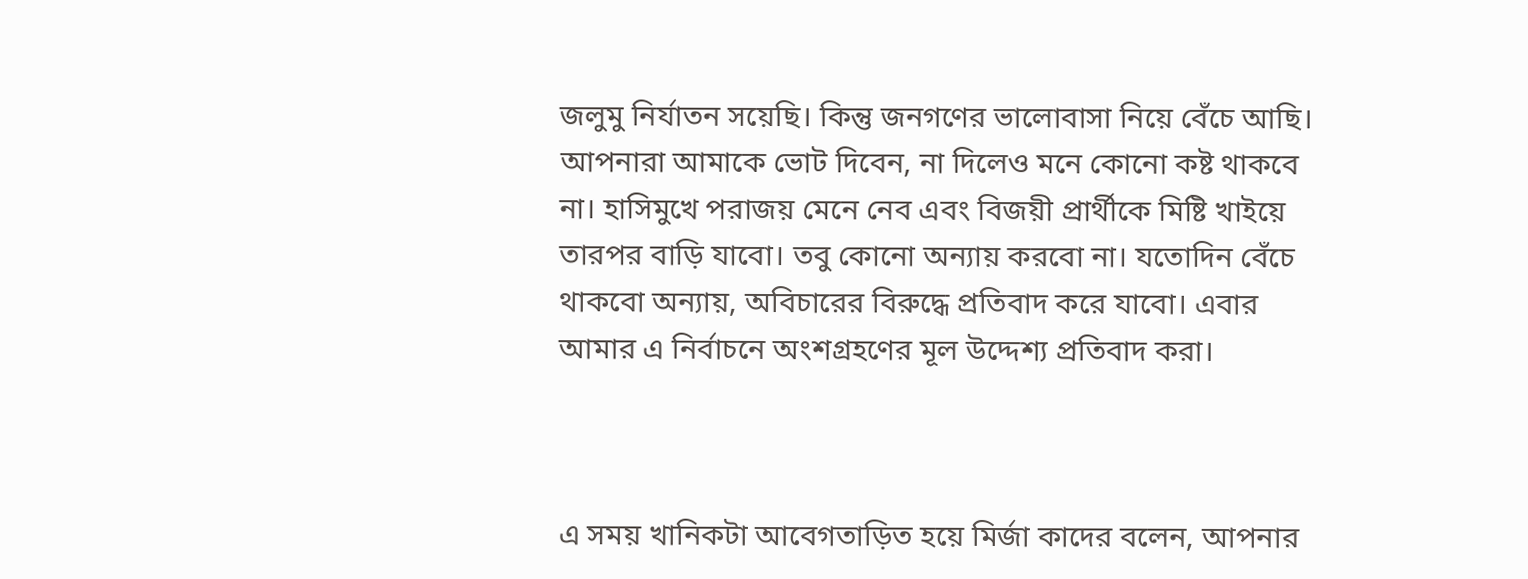জলুমু নির্যাতন সয়েছি। কিন্তু জনগণের ভালোবাসা নিয়ে বেঁচে আছি। আপনারা আমাকে ভোট দিবেন, না দিলেও মনে কোনো কষ্ট থাকবে না। হাসিমুখে পরাজয় মেনে নেব এবং বিজয়ী প্রার্থীকে মিষ্টি খাইয়ে তারপর বাড়ি যাবো। তবু কোনো অন্যায় করবো না। যতোদিন বেঁচে থাকবো অন্যায়, অবিচারের বিরুদ্ধে প্রতিবাদ করে যাবো। এবার আমার এ নির্বাচনে অংশগ্রহণের মূল উদ্দেশ্য প্রতিবাদ করা।



এ সময় খানিকটা আবেগতাড়িত হয়ে মির্জা কাদের বলেন, আপনার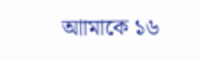আামাকে ১৬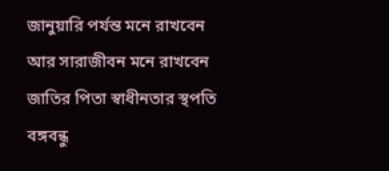জানুয়ারি পর্যন্ত মনে রাখবেন আর সারাজীবন মনে রাখবেন জাতির পিতা স্বাধীনতার স্থপতি বঙ্গবন্ধু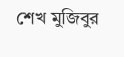শেখ মুজিবুর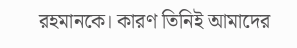রহমানকে। কারণ তিনিই আমাদের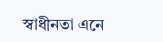স্বাধীনতা এনে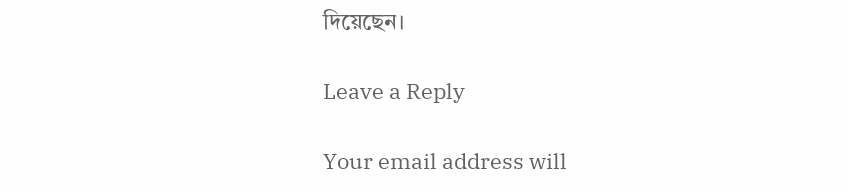দিয়েছেন।

Leave a Reply

Your email address will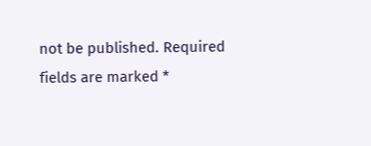not be published. Required fields are marked *